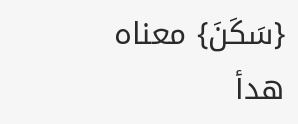{سَكَنَ} معناه هدأ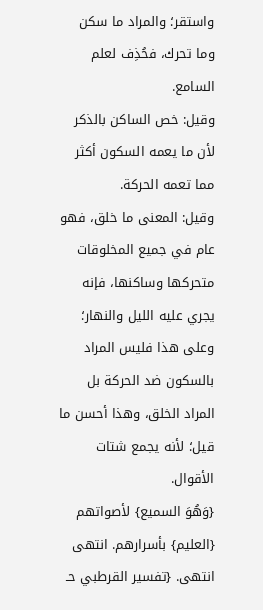واستقر؛ والمراد ما سكن وما تحرك، فحُذِف لعلم السامع.
وقيل: خص الساكن بالذكر لأن ما يعمه السكون أكثر مما تعمه الحركة.
وقيل: المعنى ما خلق، فهو عام في جميع المخلوقات متحركها وساكنها، فإنه يجري عليه الليل والنهار؛ وعلى هذا فليس المراد بالسكون ضد الحركة بل المراد الخلق، وهذا أحسن ما قيل؛ لأنه يجمع شتات الأقوال.
{وَهُوَ السميع} لأصواتهم {العليم} بأسرارهم. انتهى انتهى. {تفسير القرطبي حـ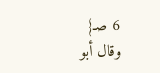6 صـ}
وقال أبو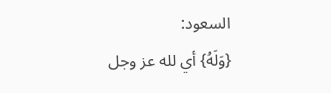السعود:
{وَلَهُ} أي لله عز وجل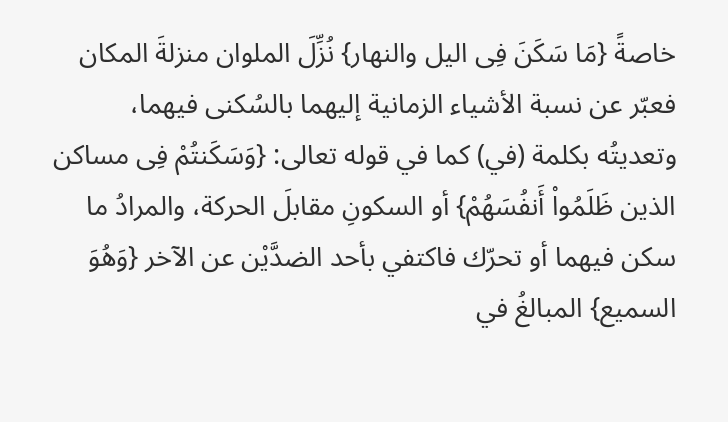خاصةً {مَا سَكَنَ فِى اليل والنهار} نُزِّلَ الملوان منزلةَ المكان فعبّر عن نسبة الأشياء الزمانية إليهما بالسُكنى فيهما، وتعديتُه بكلمة (في) كما في قوله تعالى: {وَسَكَنتُمْ فِى مساكن الذين ظَلَمُواْ أَنفُسَهُمْ} أو السكونِ مقابلَ الحركة، والمرادُ ما سكن فيهما أو تحرّك فاكتفي بأحد الضدَّيْن عن الآخر {وَهُوَ السميع} المبالغُ في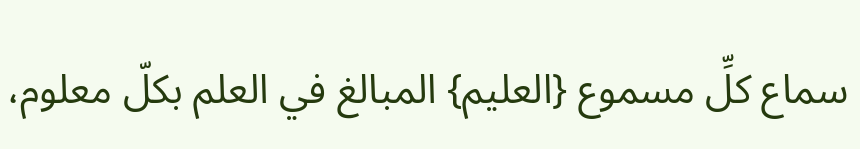سماع كلِّ مسموع {العليم} المبالغ في العلم بكلّ معلوم،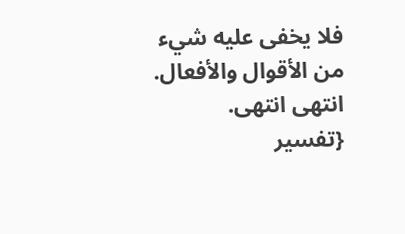فلا يخفى عليه شيء من الأقوال والأفعال. انتهى انتهى. {تفسير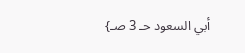أبي السعود حـ 3 صـ}